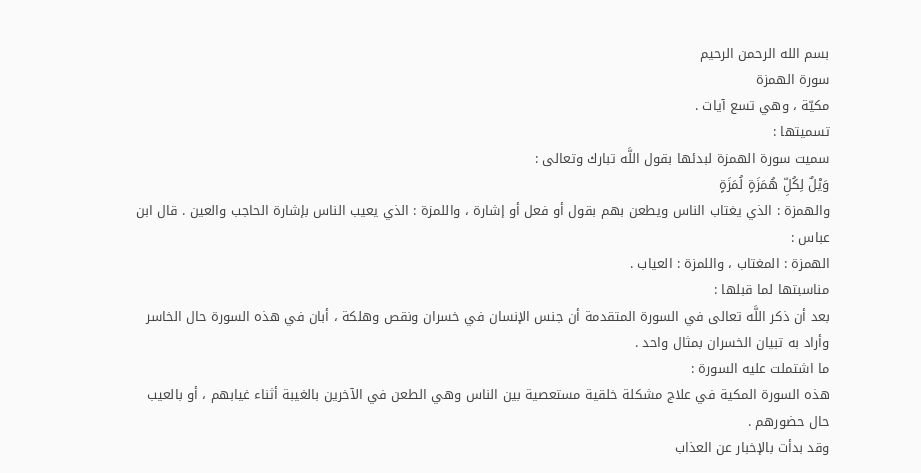بسم الله الرحمن الرحيم
سورة الهمزة
مكيّة ، وهي تسع آيات .
تسميتها :
سميت سورة الهمزة لبدئها بقول اللَّه تبارك وتعالى :
وَيْلٌ لِكُلِّ هُمَزَةٍ لُمَزَةٍ
والهمزة : الذي يغتاب الناس ويطعن بهم بقول أو فعل أو إشارة ، واللمزة : الذي يعيب الناس بإشارة الحاجب والعين . قال ابن عباس :
الهمزة : المغتاب ، واللمزة : العياب .
مناسبتها لما قبلها :
بعد أن ذكر اللَّه تعالى في السورة المتقدمة أن جنس الإنسان في خسران ونقص وهلكة ، أبان في هذه السورة حال الخاسر وأراد به تبيان الخسران بمثال واحد .
ما اشتملت عليه السورة :
هذه السورة المكية في علاج مشكلة خلقية مستعصية بين الناس وهي الطعن في الآخرين بالغيبة أثناء غيابهم ، أو بالعيب حال حضورهم .
وقد بدأت بالإخبار عن العذاب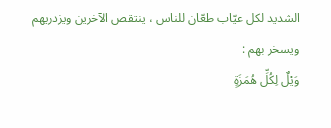الشديد لكل عيّاب طعّان للناس ، ينتقص الآخرين ويزدريهم ويسخر بهم :
وَيْلٌ لِكُلِّ هُمَزَةٍ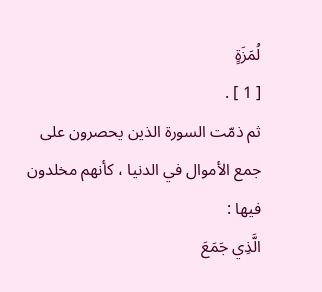لُمَزَةٍ
[ 1 ] .
ثم ذمّت السورة الذين يحصرون على جمع الأموال في الدنيا ، كأنهم مخلدون فيها :
الَّذِي جَمَعَ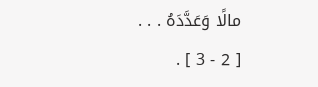مالًا وَعَدَّدَهُ . . .
[ 2 - 3 ] .